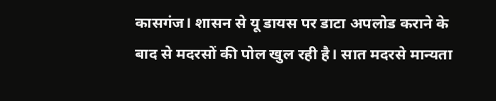कासगंज। शासन से यू डायस पर डाटा अपलोड कराने के बाद से मदरसों की पोल खुल रही है। सात मदरसे मान्यता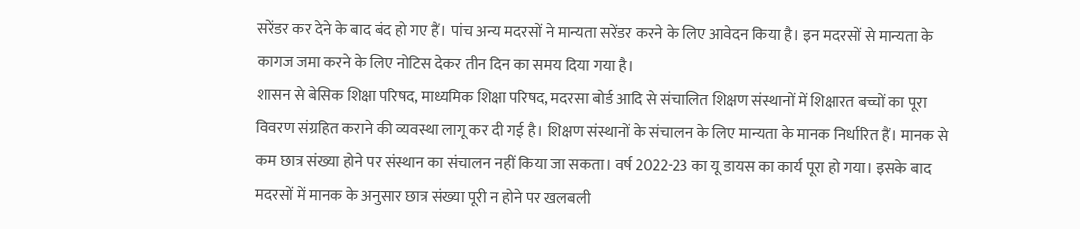सरेंडर कर देने के बाद बंद हो गए हैं। पांच अन्य मदरसों ने मान्यता सरेंडर करने के लिए आवेदन किया है। इन मदरसों से मान्यता के कागज जमा करने के लिए नोटिस देकर तीन दिन का समय दिया गया है।
शासन से बेसिक शिक्षा परिषद, माध्यमिक शिक्षा परिषद, मदरसा बोर्ड आदि से संचालित शिक्षण संस्थानों में शिक्षारत बच्चों का पूरा विवरण संग्रहित कराने की व्यवस्था लागू कर दी गई है। शिक्षण संस्थानों के संचालन के लिए मान्यता के मानक निर्धारित हैं। मानक से कम छात्र संख्या होने पर संस्थान का संचालन नहीं किया जा सकता। वर्ष 2022-23 का यू डायस का कार्य पूरा हो गया। इसके बाद मदरसों में मानक के अनुसार छात्र संख्या पूरी न होने पर खलबली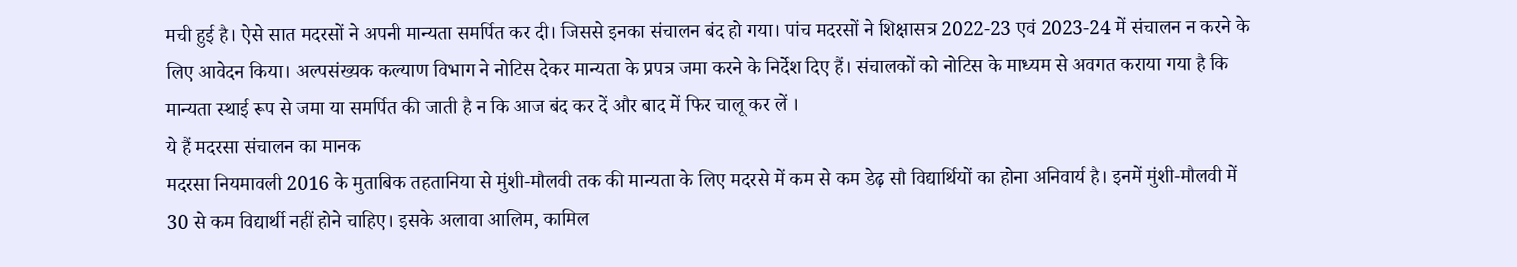मची हुई है। ऐसे सात मदरसों ने अपनी मान्यता समर्पित कर दी। जिससे इनका संचालन बंद हो गया। पांच मदरसों ने शिक्षासत्र 2022-23 एवं 2023-24 में संचालन न करने के लिए आवेदन किया। अल्पसंख्यक कल्याण विभाग ने नोटिस देकर मान्यता के प्रपत्र जमा करने के निर्देश दिए हैं। संचालकों को नोटिस के माध्यम से अवगत कराया गया है कि मान्यता स्थाई रूप से जमा या समर्पित की जाती है न कि आज बंद कर दें और बाद में फिर चालू कर लें ।
ये हैं मदरसा संचालन का मानक
मदरसा नियमावली 2016 के मुताबिक तहतानिया से मुंशी-मौलवी तक की मान्यता के लिए मदरसे में कम से कम डेढ़ सौ विद्यार्थियों का होना अनिवार्य है। इनमें मुंशी-मौलवी में 30 से कम विद्यार्थी नहीं होने चाहिए। इसके अलावा आलिम, कामिल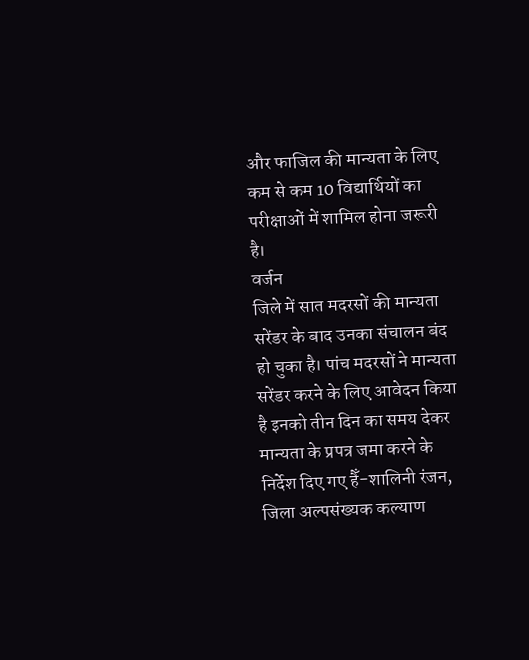और फाजिल की मान्यता के लिए कम से कम 10 विद्यार्थियों का परीक्षाओं में शामिल होना जरूरी है।
वर्जन
जिले में सात मदरसों की मान्यता सरेंडर के बाद उनका संचालन बंद हो चुका है। पांच मदरसों ने मान्यता सरेंडर करने के लिए आवेदन किया है इनको तीन दिन का समय देकर मान्यता के प्रपत्र जमा करने के निर्देश दिए गए हैँ-शालिनी रंजन, जिला अल्पसंख्यक कल्याण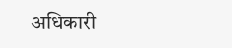अधिकारी